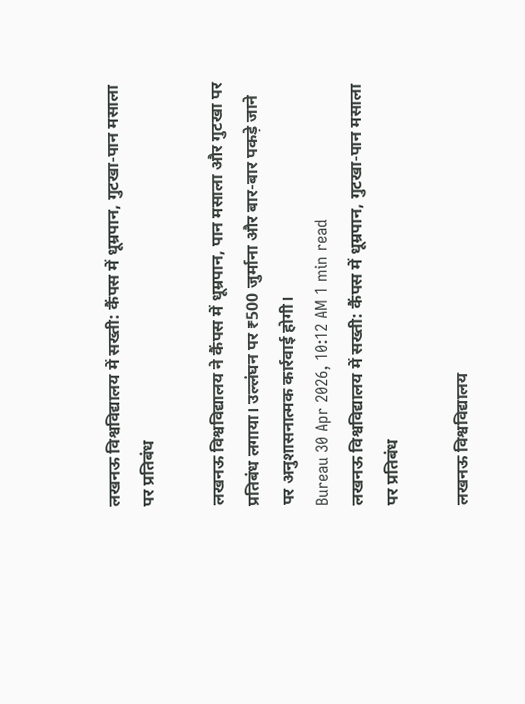लखनऊ विश्वविद्यालय में सख्ती: कैंपस में धूम्रपान, गुटखा-पान मसाला पर प्रतिबंध

लखनऊ विश्वविद्यालय ने कैंपस में धूम्रपान, पान मसाला और गुटखा पर प्रतिबंध लगाया। उल्लंघन पर ₹500 जुर्माना और बार-बार पकड़े जाने पर अनुशासनात्मक कार्रवाई होगी।
Bureau 30 Apr 2026, 10:12 AM 1 min read
लखनऊ विश्वविद्यालय में सख्ती: कैंपस में धूम्रपान, गुटखा-पान मसाला पर प्रतिबंध

लखनऊ विश्वविद्यालय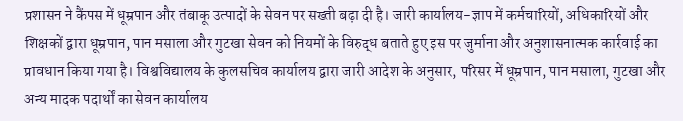प्रशासन ने कैंपस में धूम्रपान और तंबाकू उत्पादों के सेवन पर सख्ती बढ़ा दी है। जारी कार्यालय-ज्ञाप में कर्मचारियों, अधिकारियों और शिक्षकों द्वारा धूम्रपान, पान मसाला और गुटखा सेवन को नियमों के विरुद्ध बताते हुए इस पर जुर्माना और अनुशासनात्मक कार्रवाई का प्रावधान किया गया है। विश्वविद्यालय के कुलसचिव कार्यालय द्वारा जारी आदेश के अनुसार, परिसर में धूम्रपान, पान मसाला, गुटखा और अन्य मादक पदार्थों का सेवन कार्यालय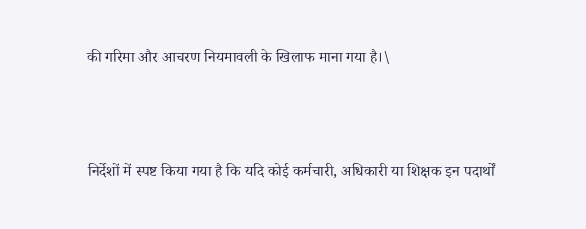की गरिमा और आचरण नियमावली के खिलाफ माना गया है।\



निर्देशों में स्पष्ट किया गया है कि यदि कोई कर्मचारी, अधिकारी या शिक्षक इन पदार्थों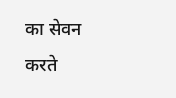का सेवन करते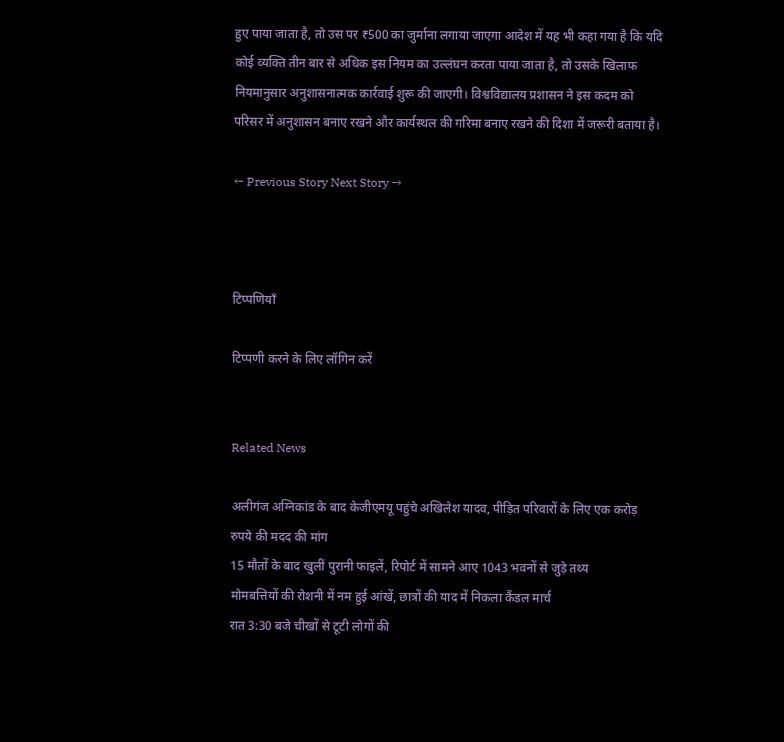हुए पाया जाता है, तो उस पर ₹500 का जुर्माना लगाया जाएगा आदेश में यह भी कहा गया है कि यदि कोई व्यक्ति तीन बार से अधिक इस नियम का उल्लंघन करता पाया जाता है, तो उसके खिलाफ नियमानुसार अनुशासनात्मक कार्रवाई शुरू की जाएगी। विश्वविद्यालय प्रशासन ने इस कदम को परिसर में अनुशासन बनाए रखने और कार्यस्थल की गरिमा बनाए रखने की दिशा में जरूरी बताया है।

← Previous Story Next Story →



टिप्पणियाँ

टिप्पणी करने के लिए लॉगिन करें


Related News

अलीगंज अग्निकांड के बाद केजीएमयू पहुंचे अखिलेश यादव, पीड़ित परिवारों के लिए एक करोड़ रुपये की मदद की मांग
15 मौतों के बाद खुलीं पुरानी फाइलें, रिपोर्ट में सामने आए 1043 भवनों से जुड़े तथ्य
मोमबत्तियों की रोशनी में नम हुई आंखें, छात्रों की याद में निकला कैंडल मार्च
रात 3:30 बजे चीखों से टूटी लोगों की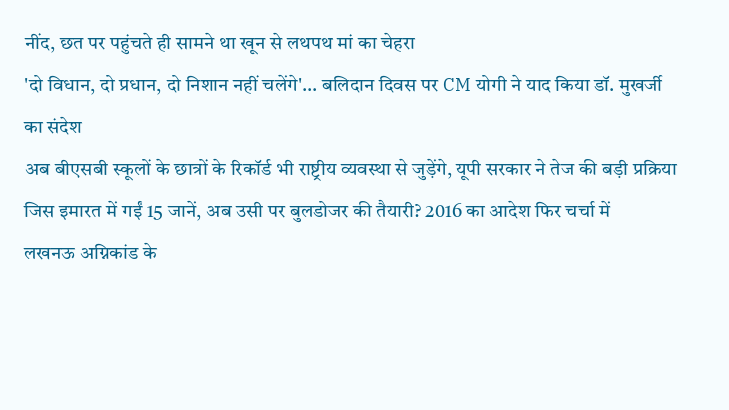नींद, छत पर पहुंचते ही सामने था खून से लथपथ मां का चेहरा
'दो विधान, दो प्रधान, दो निशान नहीं चलेंगे'... बलिदान दिवस पर CM योगी ने याद किया डॉ. मुखर्जी का संदेश
अब बीएसबी स्कूलों के छात्रों के रिकॉर्ड भी राष्ट्रीय व्यवस्था से जुड़ेंगे, यूपी सरकार ने तेज की बड़ी प्रक्रिया
जिस इमारत में गईं 15 जानें, अब उसी पर बुलडोजर की तैयारी? 2016 का आदेश फिर चर्चा में
लखनऊ अग्निकांड के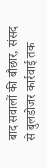बाद सवालों की बौछार, संसद से बुलडोजर कार्रवाई तक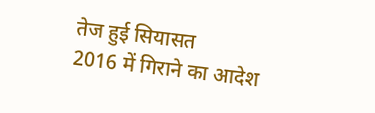तेज हुई सियासत
2016 में गिराने का आदेश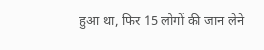हुआ था, फिर 15 लोगों की जान लेने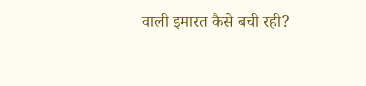वाली इमारत कैसे बची रही?